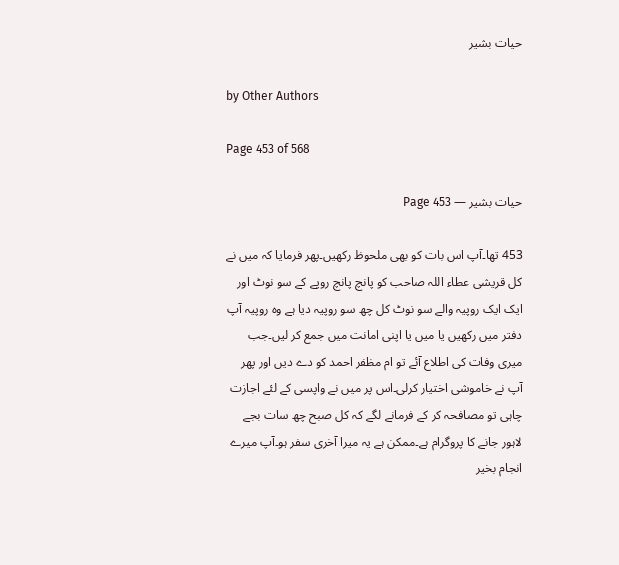حیات بشیر

by Other Authors

Page 453 of 568

حیات بشیر — Page 453

453 تھا۔آپ اس بات کو بھی ملحوظ رکھیں۔پھر فرمایا کہ میں نے کل قریشی عطاء اللہ صاحب کو پانچ پانچ روپے کے سو نوٹ اور ایک ایک روپیہ والے سو نوٹ کل چھ سو روپیہ دیا ہے وہ روپیہ آپ دفتر میں رکھیں یا میں یا اپنی امانت میں جمع کر لیں۔جب میری وفات کی اطلاع آئے تو ام مظفر احمد کو دے دیں اور پھر آپ نے خاموشی اختیار کرلی۔اس پر میں نے واپسی کے لئے اجازت چاہی تو مصافحہ کر کے فرمانے لگے کہ کل صبح چھ سات بجے لاہور جانے کا پروگرام ہے۔ممکن ہے یہ میرا آخری سفر ہو۔آپ میرے انجام بخیر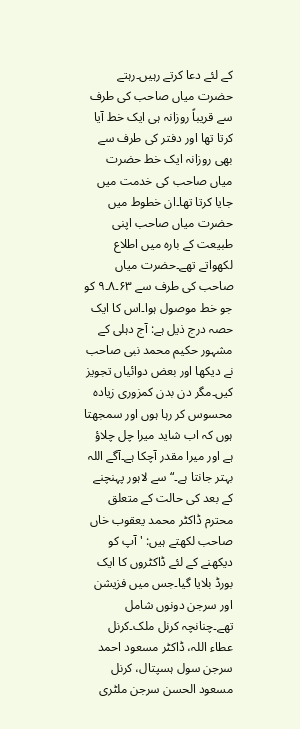کے لئے دعا کرتے رہیں۔رہتے حضرت میاں صاحب کی طرف سے قریباً روزانہ ہی ایک خط آیا کرتا تھا اور دفتر کی طرف سے بھی روزانہ ایک خط حضرت میاں صاحب کی خدمت میں جایا کرتا تھا۔ان خطوط میں حضرت میاں صاحب اپنی طبیعت کے بارہ میں اطلاع لکھواتے تھے۔حضرت میاں صاحب کی طرف سے ۶۳۔۸۔۹ کو جو خط موصول ہوا۔اس کا ایک حصہ درج ذیل ہے: آج دہلی کے مشہور حکیم محمد نبی صاحب نے دیکھا اور بعض دوائیاں تجویز کیں۔مگر دن بدن کمزوری زیادہ محسوس کر رہا ہوں اور سمجھتا ہوں کہ اب شاید میرا چل چلاؤ ہے اور میرا مقدر آچکا ہے۔آگے اللہ بہتر جانتا ہے۔“ سے لاہور پہنچنے کے بعد کی حالت کے متعلق محترم ڈاکٹر محمد یعقوب خاں صاحب لکھتے ہیں: ' آپ کو دیکھنے کے لئے ڈاکٹروں کا ایک بورڈ بلایا گیا۔جس میں فزیشن اور سرجن دونوں شامل تھے۔چنانچہ کرنل ملک۔کرنل عطاء اللہ، ڈاکٹر مسعود احمد سرجن سول ہسپتال، کرنل مسعود الحسن سرجن ملٹری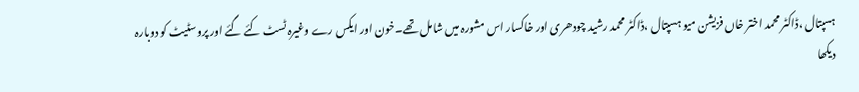ہسپتال ،ڈاکٹر محمد اختر خاں فزیشن میو ہسپتال ،ڈاکٹر محمد رشید چودھری اور خاکسار اس مشورہ میں شامل تھے۔خون اور ایکس رے وغیرہ ٹسٹ کئے گئے اور پروسٹیٹ کو دوبارہ دیکھا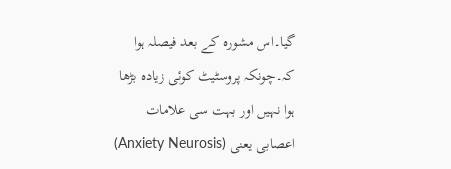گیا۔اس مشورہ کے بعد فیصلہ ہوا کہ۔چونکہ پروسٹیٹ کوئی زیادہ بڑھا ہوا نہیں اور بہت سی علامات اعصابی یعنی (Anxiety Neurosis)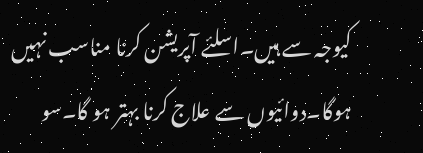کیوجہ سے ہیں۔اسلئے آپریشن کرنا مناسب نہیں ہوگا۔دوائیوں سے علاج کرنا بہتر ہو گا۔سو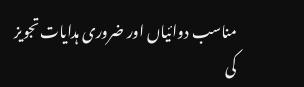مناسب دوائیاں اور ضروری ہدایات تجویز کی